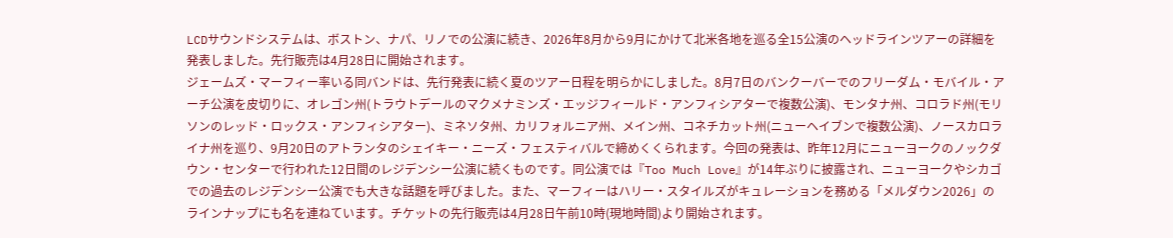LCDサウンドシステムは、ボストン、ナパ、リノでの公演に続き、2026年8月から9月にかけて北米各地を巡る全15公演のヘッドラインツアーの詳細を発表しました。先行販売は4月28日に開始されます。
ジェームズ・マーフィー率いる同バンドは、先行発表に続く夏のツアー日程を明らかにしました。8月7日のバンクーバーでのフリーダム・モバイル・アーチ公演を皮切りに、オレゴン州(トラウトデールのマクメナミンズ・エッジフィールド・アンフィシアターで複数公演)、モンタナ州、コロラド州(モリソンのレッド・ロックス・アンフィシアター)、ミネソタ州、カリフォルニア州、メイン州、コネチカット州(ニューヘイブンで複数公演)、ノースカロライナ州を巡り、9月20日のアトランタのシェイキー・ニーズ・フェスティバルで締めくくられます。今回の発表は、昨年12月にニューヨークのノックダウン・センターで行われた12日間のレジデンシー公演に続くものです。同公演では『Too Much Love』が14年ぶりに披露され、ニューヨークやシカゴでの過去のレジデンシー公演でも大きな話題を呼びました。また、マーフィーはハリー・スタイルズがキュレーションを務める「メルダウン2026」のラインナップにも名を連ねています。チケットの先行販売は4月28日午前10時(現地時間)より開始されます。